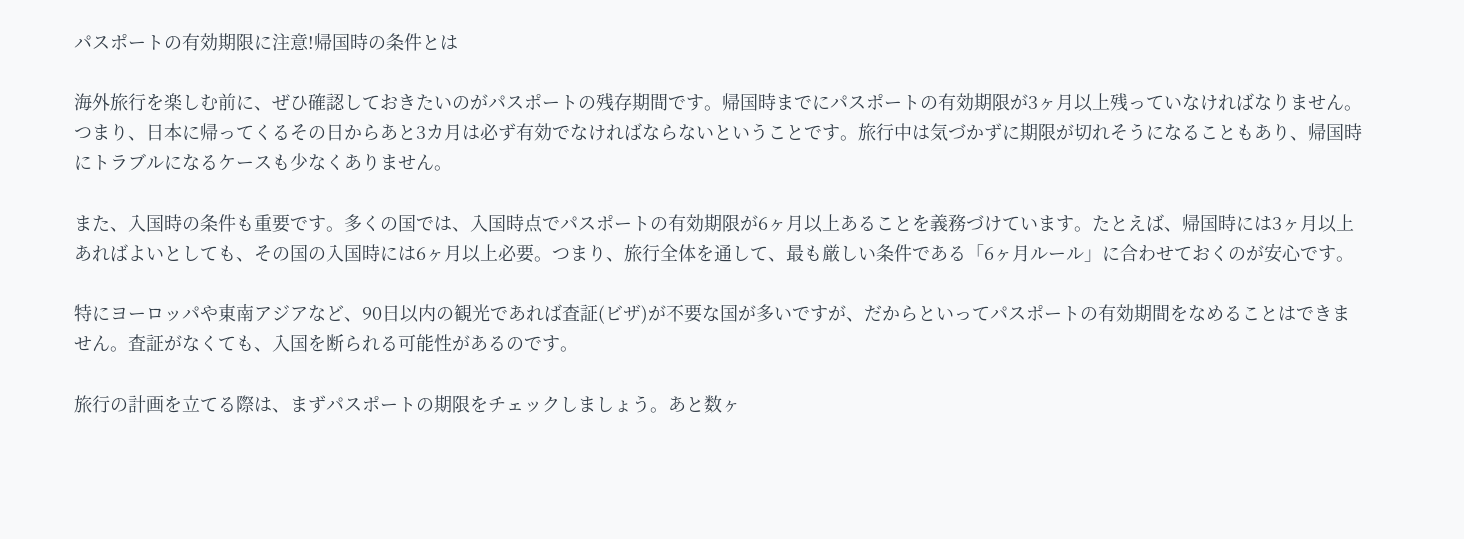パスポートの有効期限に注意!帰国時の条件とは

海外旅行を楽しむ前に、ぜひ確認しておきたいのがパスポートの残存期間です。帰国時までにパスポートの有効期限が3ヶ月以上残っていなければなりません。つまり、日本に帰ってくるその日からあと3カ月は必ず有効でなければならないということです。旅行中は気づかずに期限が切れそうになることもあり、帰国時にトラブルになるケースも少なくありません。

また、入国時の条件も重要です。多くの国では、入国時点でパスポートの有効期限が6ヶ月以上あることを義務づけています。たとえば、帰国時には3ヶ月以上あればよいとしても、その国の入国時には6ヶ月以上必要。つまり、旅行全体を通して、最も厳しい条件である「6ヶ月ルール」に合わせておくのが安心です。

特にヨーロッパや東南アジアなど、90日以内の観光であれば査証(ビザ)が不要な国が多いですが、だからといってパスポートの有効期間をなめることはできません。査証がなくても、入国を断られる可能性があるのです。

旅行の計画を立てる際は、まずパスポートの期限をチェックしましょう。あと数ヶ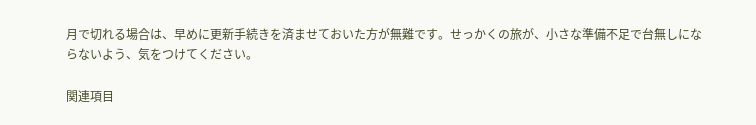月で切れる場合は、早めに更新手続きを済ませておいた方が無難です。せっかくの旅が、小さな準備不足で台無しにならないよう、気をつけてください。

関連項目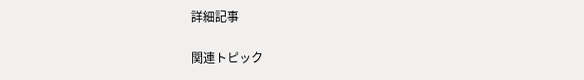詳細記事

関連トピック